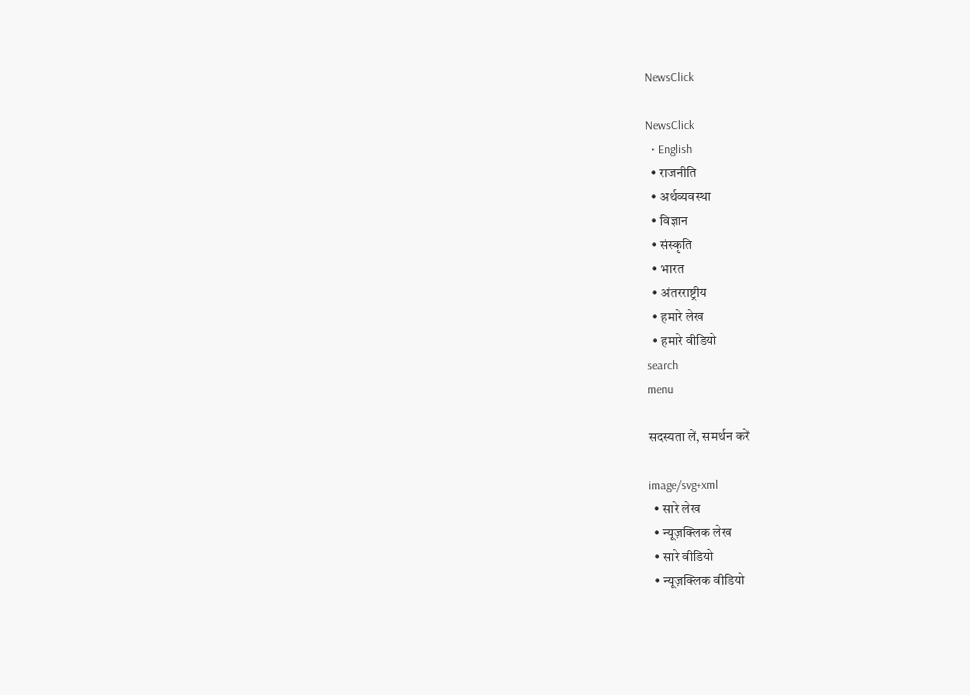NewsClick

NewsClick
  • English
  • राजनीति
  • अर्थव्यवस्था
  • विज्ञान
  • संस्कृति
  • भारत
  • अंतरराष्ट्रीय
  • हमारे लेख
  • हमारे वीडियो
search
menu

सदस्यता लें, समर्थन करें

image/svg+xml
  • सारे लेख
  • न्यूज़क्लिक लेख
  • सारे वीडियो
  • न्यूज़क्लिक वीडियो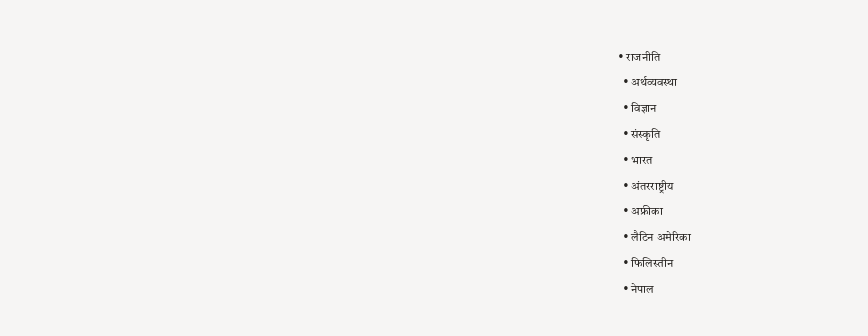• राजनीति
  • अर्थव्यवस्था
  • विज्ञान
  • संस्कृति
  • भारत
  • अंतरराष्ट्रीय
  • अफ्रीका
  • लैटिन अमेरिका
  • फिलिस्तीन
  • नेपाल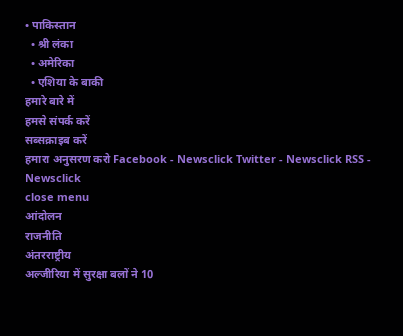• पाकिस्तान
  • श्री लंका
  • अमेरिका
  • एशिया के बाकी
हमारे बारे में
हमसे संपर्क करें
सब्सक्राइब करें
हमारा अनुसरण करो Facebook - Newsclick Twitter - Newsclick RSS - Newsclick
close menu
आंदोलन
राजनीति
अंतरराष्ट्रीय
अल्जीरिया में सुरक्षा बलों ने 10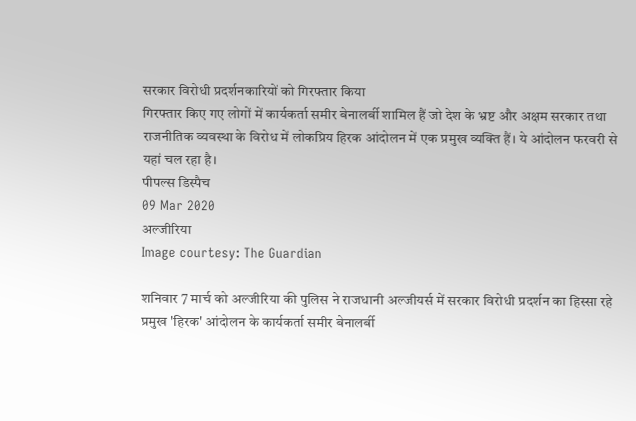सरकार विरोधी प्रदर्शनकारियों को गिरफ्तार किया
गिरफ्तार किए गए लोगों में कार्यकर्ता समीर बेनालर्बी शामिल हैं जो देश के भ्रष्ट और अक्षम सरकार तथा राजनीतिक व्यवस्था के विरोध में लोकप्रिय हिरक आंदोलन में एक प्रमुख व्यक्ति हैं। ये आंदोलन फरवरी से यहां चल रहा है।
पीपल्स डिस्पैच
09 Mar 2020
अल्जीरिया
Image courtesy: The Guardian

शनिवार 7 मार्च को अल्जीरिया की पुलिस ने राजधानी अल्जीयर्स में सरकार विरोधी प्रदर्शन का हिस्सा रहे प्रमुख 'हिरक' आंदोलन के कार्यकर्ता समीर बेनालर्बी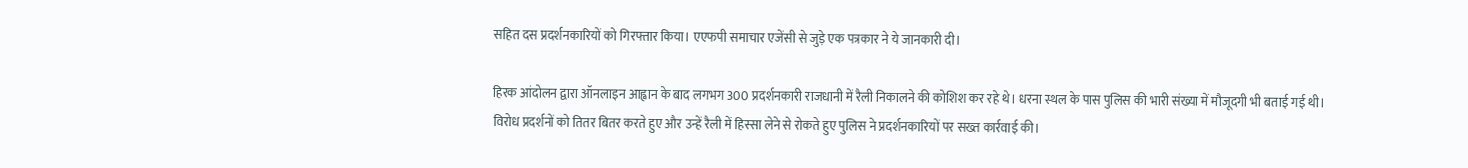सहित दस प्रदर्शनकारियों को गिरफ्तार किया। एएफपी समाचार एजेंसी से जुड़े एक पत्रकार ने ये जानकारी दी।

हिरक आंदोलन द्वारा ऑनलाइन आह्वान के बाद लगभग 300 प्रदर्शनकारी राजधानी में रैली निकालने की कोशिश कर रहे थे। धरना स्थल के पास पुलिस की भारी संख्या में मौजूदगी भी बताई गई थी। विरोध प्रदर्शनों को तितर बितर करते हुए और उन्हें रैली में हिस्सा लेने से रोकते हुए पुलिस ने प्रदर्शनकारियों पर सख्त कार्रवाई की।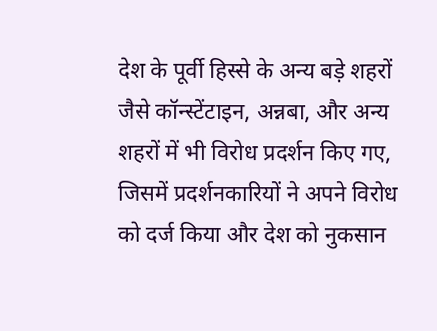देश के पूर्वी हिस्से के अन्य बड़े शहरों जैसे कॉन्स्टेंटाइन, अन्नबा, और अन्य शहरों में भी विरोध प्रदर्शन किए गए, जिसमें प्रदर्शनकारियों ने अपने विरोध को दर्ज किया और देश को नुकसान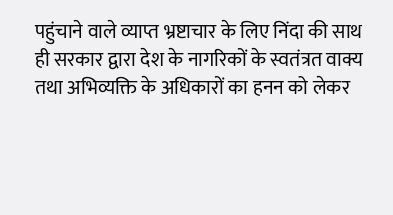पहुंचाने वाले व्याप्त भ्रष्टाचार के लिए निंदा की साथ ही सरकार द्वारा देश के नागरिकों के स्वतंत्रत वाक्य तथा अभिव्यक्ति के अधिकारों का हनन को लेकर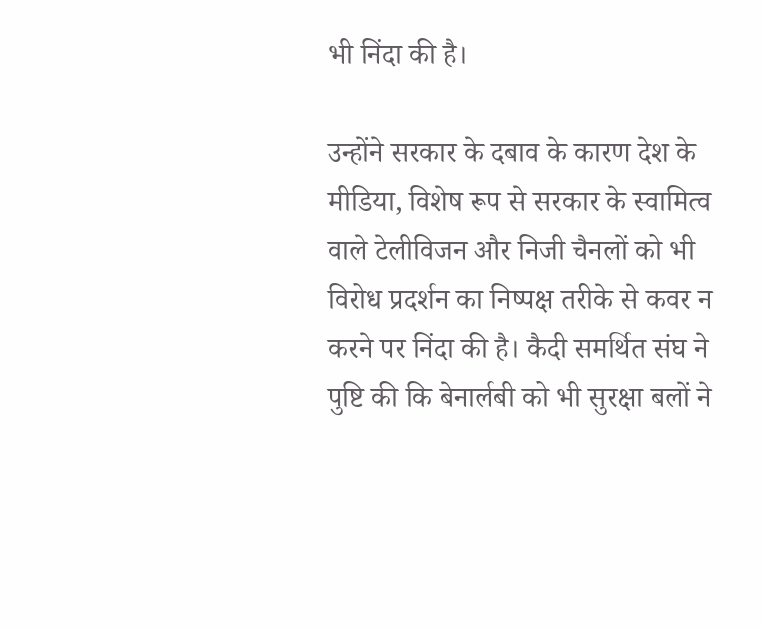भी निंदा की है।

उन्होंने सरकार के दबाव के कारण देश के मीडिया, विशेष रूप से सरकार के स्वामित्व वाले टेलीविजन और निजी चैनलों को भी विरोध प्रदर्शन का निष्पक्ष तरीके से कवर न करने पर निंदा की है। कैदी समर्थित संघ ने पुष्टि की कि बेनार्लबी को भी सुरक्षा बलों ने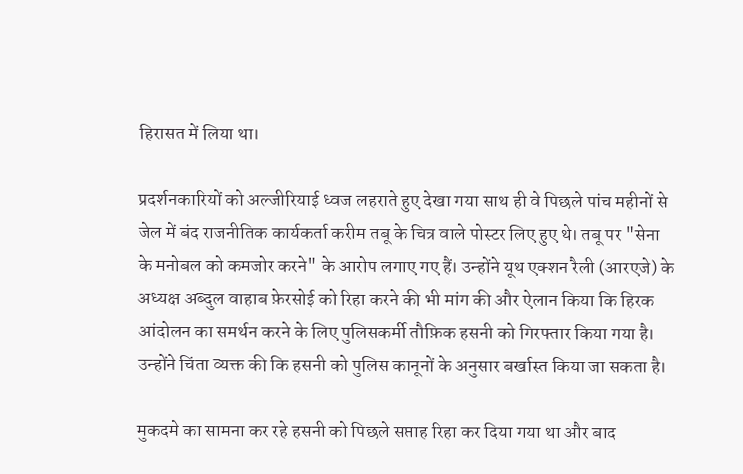हिरासत में लिया था।

प्रदर्शनकारियों को अल्जीरियाई ध्वज लहराते हुए देखा गया साथ ही वे पिछले पांच महीनों से जेल में बंद राजनीतिक कार्यकर्ता करीम तबू के चित्र वाले पोस्टर लिए हुए थे। तबू पर "सेना के मनोबल को कमजोर करने" के आरोप लगाए गए हैं। उन्होंने यूथ एक्शन रैली (आरएजे) के अध्यक्ष अब्दुल वाहाब फ़ेरसोई को रिहा करने की भी मांग की और ऐलान किया कि हिरक आंदोलन का समर्थन करने के लिए पुलिसकर्मी तौफ़िक हसनी को गिरफ्तार किया गया है। उन्होंने चिंता व्यक्त की कि हसनी को पुलिस कानूनों के अनुसार बर्खास्त किया जा सकता है।

मुकदमे का सामना कर रहे हसनी को पिछले सप्ताह रिहा कर दिया गया था और बाद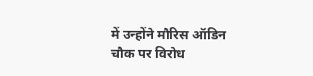में उन्होंने मौरिस ऑडिन चौक पर विरोध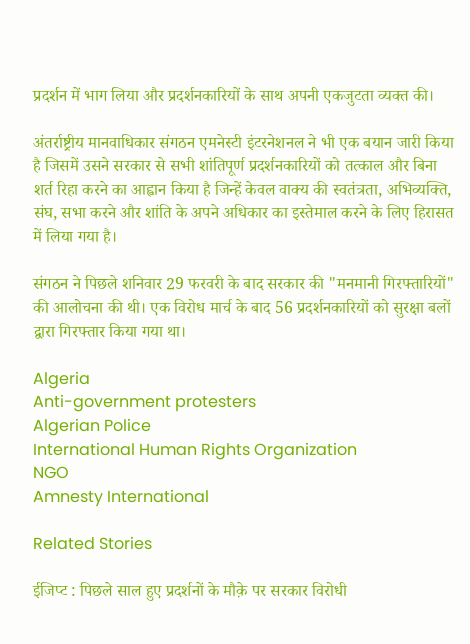प्रदर्शन में भाग लिया और प्रदर्शनकारियों के साथ अपनी एकजुटता व्यक्त की।

अंतर्राष्ट्रीय मानवाधिकार संगठन एमनेस्टी इंटरनेशनल ने भी एक बयान जारी किया है जिसमें उसने सरकार से सभी शांतिपूर्ण प्रदर्शनकारियों को तत्काल और बिना शर्त रिहा करने का आह्वान किया है जिन्हें केवल वाक्य की स्वतंत्रता, अभिव्यक्ति, संघ, सभा करने और शांति के अपने अधिकार का इस्तेमाल करने के लिए हिरासत में लिया गया है।

संगठन ने पिछले शनिवार 29 फरवरी के बाद सरकार की "मनमानी गिरफ्तारियों" की आलोचना की थी। एक विरोध मार्च के बाद 56 प्रदर्शनकारियों को सुरक्षा बलों द्वारा गिरफ्तार किया गया था।

Algeria
Anti-government protesters
Algerian Police
International Human Rights Organization
NGO
Amnesty International

Related Stories

ईजिप्ट : पिछले साल हुए प्रदर्शनों के मौक़े पर सरकार विरोधी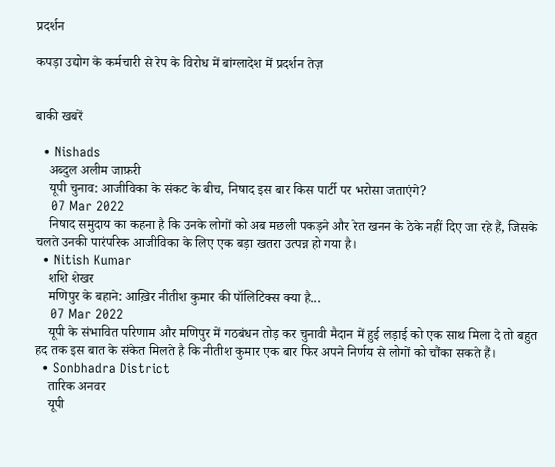प्रदर्शन

कपड़ा उद्योग के कर्मचारी से रेप के विरोध में बांग्लादेश में प्रदर्शन तेज़


बाकी खबरें

  • Nishads
    अब्दुल अलीम जाफ़री
    यूपी चुनाव: आजीविका के संकट के बीच, निषाद इस बार किस पार्टी पर भरोसा जताएंगे?
    07 Mar 2022
    निषाद समुदाय का कहना है कि उनके लोगों को अब मछली पकड़ने और रेत खनन के ठेके नहीं दिए जा रहे हैं, जिसके चलते उनकी पारंपरिक आजीविका के लिए एक बड़ा खतरा उत्पन्न हो गया है।
  • Nitish Kumar
    शशि शेखर
    मणिपुर के बहाने: आख़िर नीतीश कुमार की पॉलिटिक्स क्या है...
    07 Mar 2022
    यूपी के संभावित परिणाम और मणिपुर में गठबंधन तोड़ कर चुनावी मैदान में हुई लड़ाई को एक साथ मिला दे तो बहुत हद तक इस बात के संकेत मिलते है कि नीतीश कुमार एक बार फिर अपने निर्णय से लोगों को चौंका सकते हैं।
  • Sonbhadra District
    तारिक अनवर
    यूपी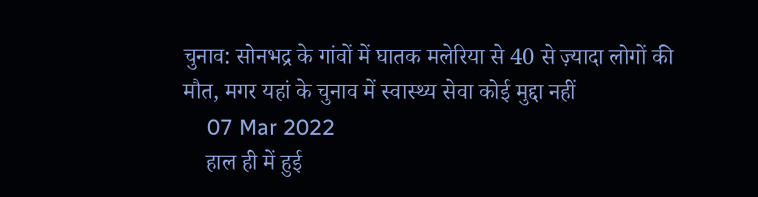चुनाव: सोनभद्र के गांवों में घातक मलेरिया से 40 से ज़्यादा लोगों की मौत, मगर यहां के चुनाव में स्वास्थ्य सेवा कोई मुद्दा नहीं
    07 Mar 2022
    हाल ही में हुई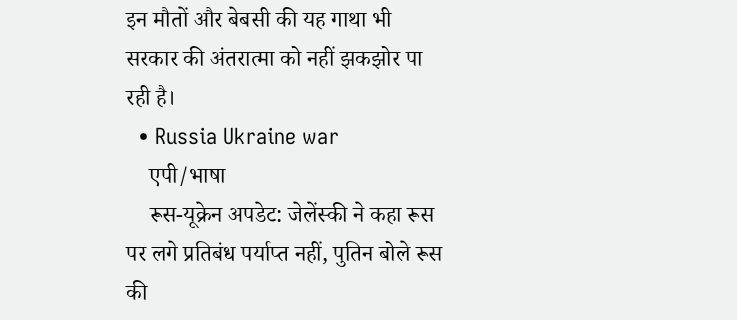इन मौतों और बेबसी की यह गाथा भी सरकार की अंतरात्मा को नहीं झकझोर पा रही है।
  • Russia Ukraine war
    एपी/भाषा
    रूस-यूक्रेन अपडेट: जेलेंस्की ने कहा रूस पर लगे प्रतिबंध पर्याप्त नहीं, पुतिन बोले रूस की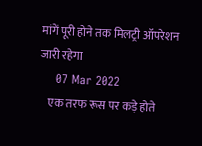मांगें पूरी होने तक मिलट्री ऑपरेशन जारी रहेगा
    07 Mar 2022
    एक तरफ रूस पर कड़े होते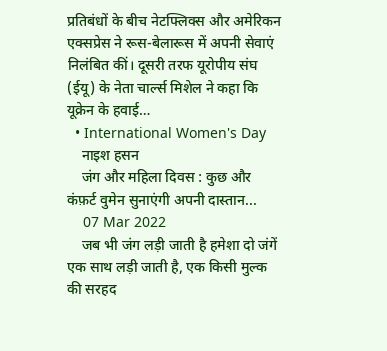प्रतिबंधों के बीच नेटफ्लिक्स और अमेरिकन एक्सप्रेस ने रूस-बेलारूस में अपनी सेवाएं निलंबित कीं। दूसरी तरफ यूरोपीय संघ (ईयू) के नेता चार्ल्स मिशेल ने कहा कि यूक्रेन के हवाई…
  • International Women's Day
    नाइश हसन
    जंग और महिला दिवस : कुछ और कंफ़र्ट वुमेन सुनाएंगी अपनी दास्तान...
    07 Mar 2022
    जब भी जंग लड़ी जाती है हमेशा दो जंगें एक साथ लड़ी जाती है, एक किसी मुल्क की सरहद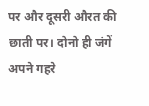पर और दूसरी औरत की छाती पर। दोनो ही जंगें अपने गहरे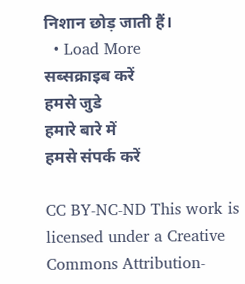निशान छोड़ जाती हैं।
  • Load More
सब्सक्राइब करें
हमसे जुडे
हमारे बारे में
हमसे संपर्क करें

CC BY-NC-ND This work is licensed under a Creative Commons Attribution-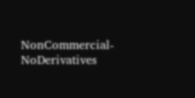NonCommercial-NoDerivatives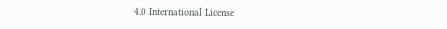4.0 International License